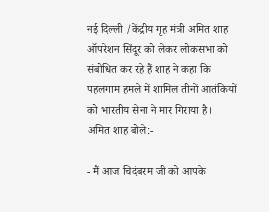नई दिल्ली /केंद्रीय गृह मंत्री अमित शाह ऑपरेशन सिंदूर को लेकर लोकसभा को संबोधित कर रहे हैं शाह ने कहा कि पहलगाम हमले में शामिल तीनों आतंकियों को भारतीय सेना ने मार गिराया है।
अमित शाह बोले:-

- मैं आज चिदंबरम जी को आपके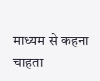माध्यम से कहना चाहता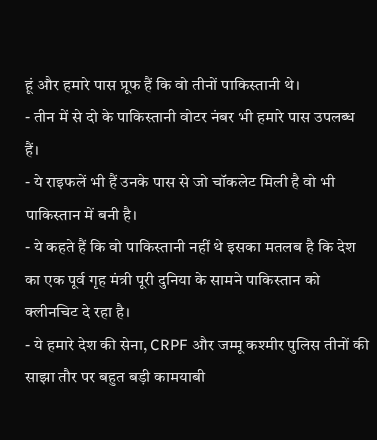हूं और हमारे पास प्रूफ हैं कि वो तीनों पाकिस्तानी थे।
- तीन में से दो के पाकिस्तानी वोटर नंबर भी हमारे पास उपलब्ध हैं।
- ये राइफलें भी हैं उनके पास से जो चॉकलेट मिली है वो भी पाकिस्तान में बनी है।
- ये कहते हैं कि वो पाकिस्तानी नहीं थे इसका मतलब है कि देश का एक पूर्व गृह मंत्री पूरी दुनिया के सामने पाकिस्तान को क्लीनचिट दे रहा है।
- ये हमारे देश की सेना, CRPF और जम्मू कश्मीर पुलिस तीनों की साझा तौर पर बहुत बड़ी कामयाबी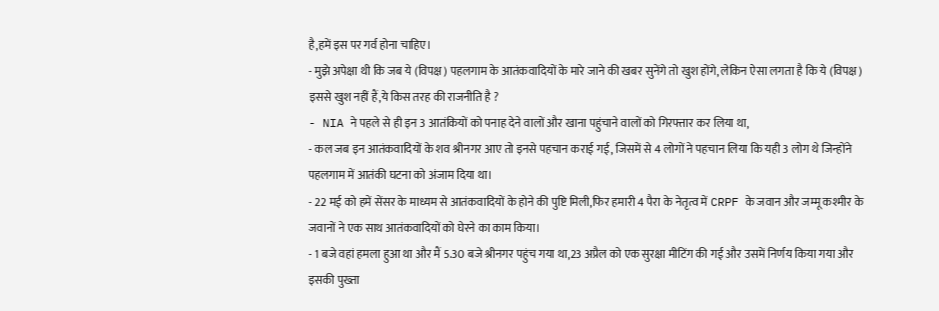है,हमें इस पर गर्व होना चाहिए।
- मुझे अपेक्षा थी कि जब ये (विपक्ष) पहलगाम के आतंकवादियों के मारे जाने की खबर सुनेंगे तो खुश होंगे, लेकिन ऐसा लगता है कि ये (विपक्ष) इससे खुश नहीं हैं,ये किस तरह की राजनीति है ?
- NIA ने पहले से ही इन 3 आतंकियों को पनाह देने वालों और खाना पहुंचाने वालों को गिरफ्तार कर लिया था,
- कल जब इन आतंकवादियों के शव श्रीनगर आए तो इनसे पहचान कराई गई, जिसमें से 4 लोगों ने पहचान लिया कि यही 3 लोग थे जिन्होंने पहलगाम में आतंकी घटना को अंजाम दिया था।
- 22 मई को हमें सेंसर के माध्यम से आतंकवादियों के होने की पुष्टि मिली,फिर हमारी 4 पैरा के नेतृत्व में CRPF के जवान और जम्मू कश्मीर के जवानों ने एक साथ आतंकवादियों को घेरने का काम किया।
- 1 बजे वहां हमला हुआ था और मैं 5.30 बजे श्रीनगर पहुंच गया था,23 अप्रैल को एक सुरक्षा मीटिंग की गई और उसमें निर्णय किया गया और इसकी पुख्ता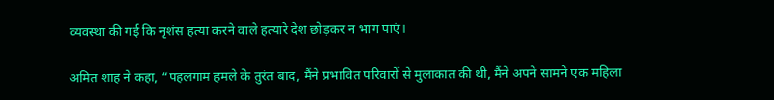व्यवस्था की गई कि नृशंस हत्या करने वाले हत्यारे देश छोड़कर न भाग पाएं।

अमित शाह ने कहा, “पहलगाम हमले के तुरंत बाद, मैंने प्रभावित परिवारों से मुलाकात की थी, मैंने अपने सामने एक महिला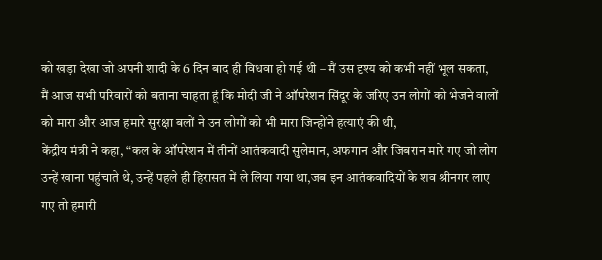को खड़ा देखा जो अपनी शादी के 6 दिन बाद ही विधवा हो गई थी – मैं उस दृश्य को कभी नहीं भूल सकता,
मैं आज सभी परिवारों को बताना चाहता हूं कि मोदी जी ने ऑपरेशन सिंदूर के जरिए उन लोगों को भेजने वालों को मारा और आज हमारे सुरक्षा बलों ने उन लोगों को भी मारा जिन्होंने हत्याएं की थी,
केंद्रीय मंत्री ने कहा, “कल के ऑपरेशन में तीनों आतंकवादी सुलेमान, अफगान और जिबरान मारे गए जो लोग उन्हें खाना पहुंचाते थे, उन्हें पहले ही हिरासत में ले लिया गया था,जब इन आतंकवादियों के शव श्रीनगर लाए गए तो हमारी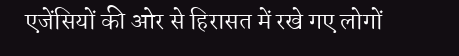एजेंसियों की ओर से हिरासत में रखे गए लोगों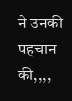ने उनकी पहचान की,,,,